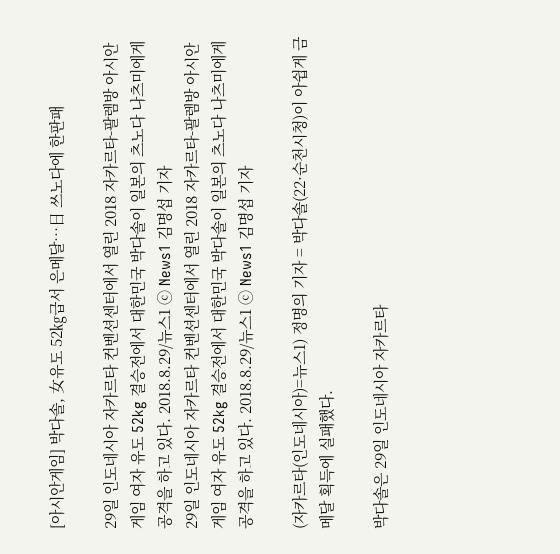[아시안게임] 박다솔, 女유도 52㎏급서 은메달…日 쓰노다에 한판패

29일 인도네시아 자카르타 컨벤션센터에서 열린 2018 자카르타-팔렘방 아시안게임 여자 유도 52kg 결승전에서 대한민국 박다솔이 일본의 츠노다 나츠미에게 공격을 하고 있다. 2018.8.29/뉴스1 ⓒ News1 김명섭 기자
29일 인도네시아 자카르타 컨벤션센터에서 열린 2018 자카르타-팔렘방 아시안게임 여자 유도 52kg 결승전에서 대한민국 박다솔이 일본의 츠노다 나츠미에게 공격을 하고 있다. 2018.8.29/뉴스1 ⓒ News1 김명섭 기자

(자카르타(인도네시아)=뉴스1) 정명의 기자 = 박다솔(22·순천시청)이 아쉽게 금메달 획득에 실패했다.

박다솔은 29일 인도네시아 자카르타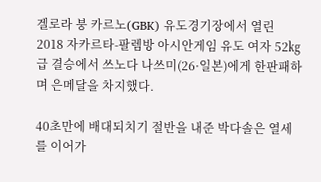겔로라 붕 카르노(GBK) 유도경기장에서 열린 2018 자카르타-팔렘방 아시안게임 유도 여자 52㎏급 결승에서 쓰노다 나쓰미(26·일본)에게 한판패하며 은메달을 차지했다.

40초만에 배대되치기 절반을 내준 박다솔은 열세를 이어가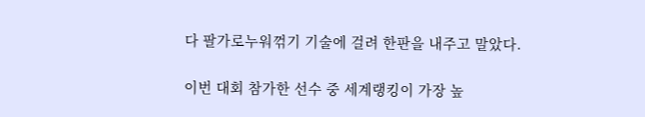다 팔가로누워꺾기 기술에 걸려 한판을 내주고 말았다.

이번 대회 참가한 선수 중 세계랭킹이 가장 높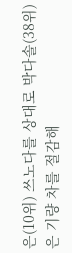은(10위) 쓰노다를 상대로 박다솔(38위)은 기량 차를 절감해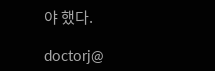야 했다.

doctorj@